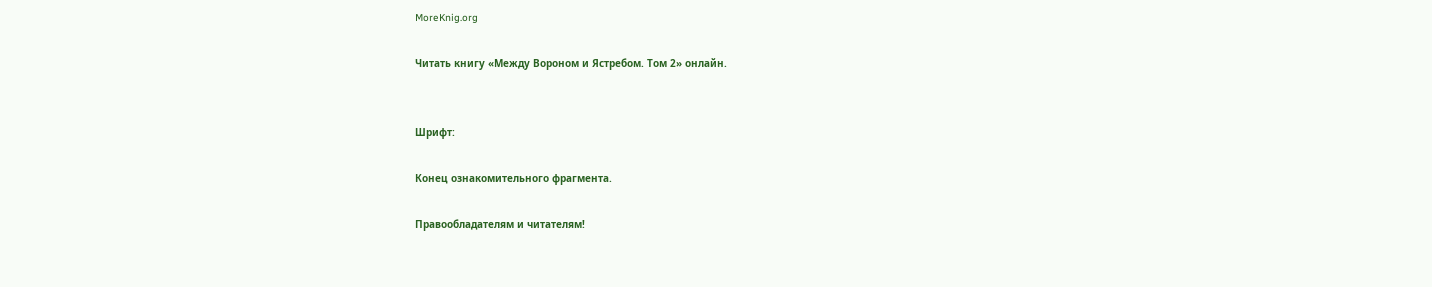MoreKnig.org

Читать книгу «Между Вороном и Ястребом. Том 2» онлайн.


Шрифт:

Конец ознакомительного фрагмента.

Правообладателям и читателям!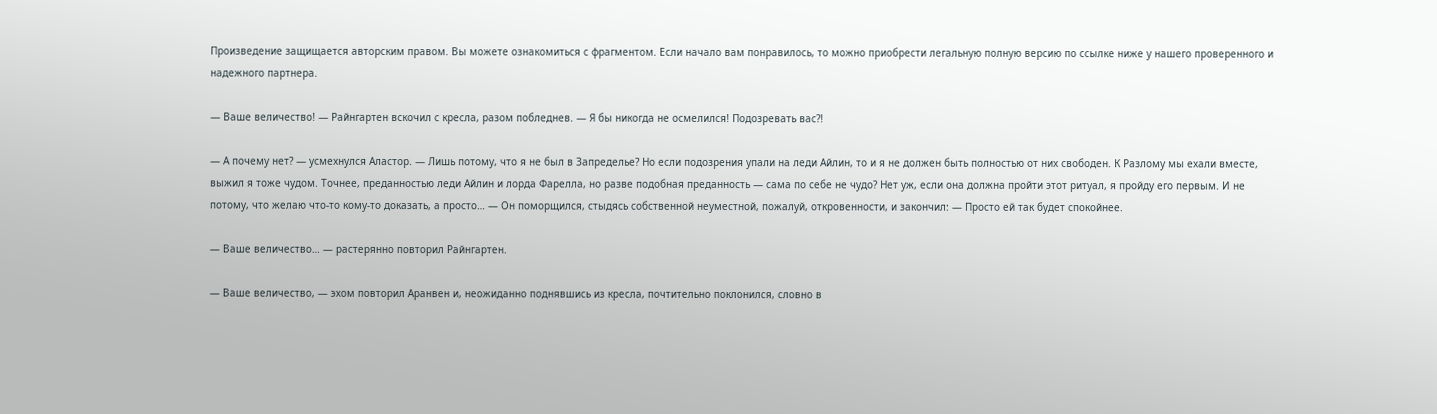Произведение защищается авторским правом. Вы можете ознакомиться с фрагментом. Если начало вам понравилось, то можно приобрести легальную полную версию по ссылке ниже у нашего проверенного и надежного партнера.

— Ваше величество! — Райнгартен вскочил с кресла, разом побледнев. — Я бы никогда не осмелился! Подозревать вас?!

— А почему нет? — усмехнулся Аластор. — Лишь потому, что я не был в Запределье? Но если подозрения упали на леди Айлин, то и я не должен быть полностью от них свободен. К Разлому мы ехали вместе, выжил я тоже чудом. Точнее, преданностью леди Айлин и лорда Фарелла, но разве подобная преданность — сама по себе не чудо? Нет уж, если она должна пройти этот ритуал, я пройду его первым. И не потому, что желаю что-то кому-то доказать, а просто… — Он поморщился, стыдясь собственной неуместной, пожалуй, откровенности, и закончил: — Просто ей так будет спокойнее.

— Ваше величество… — растерянно повторил Райнгартен.

— Ваше величество, — эхом повторил Аранвен и, неожиданно поднявшись из кресла, почтительно поклонился, словно в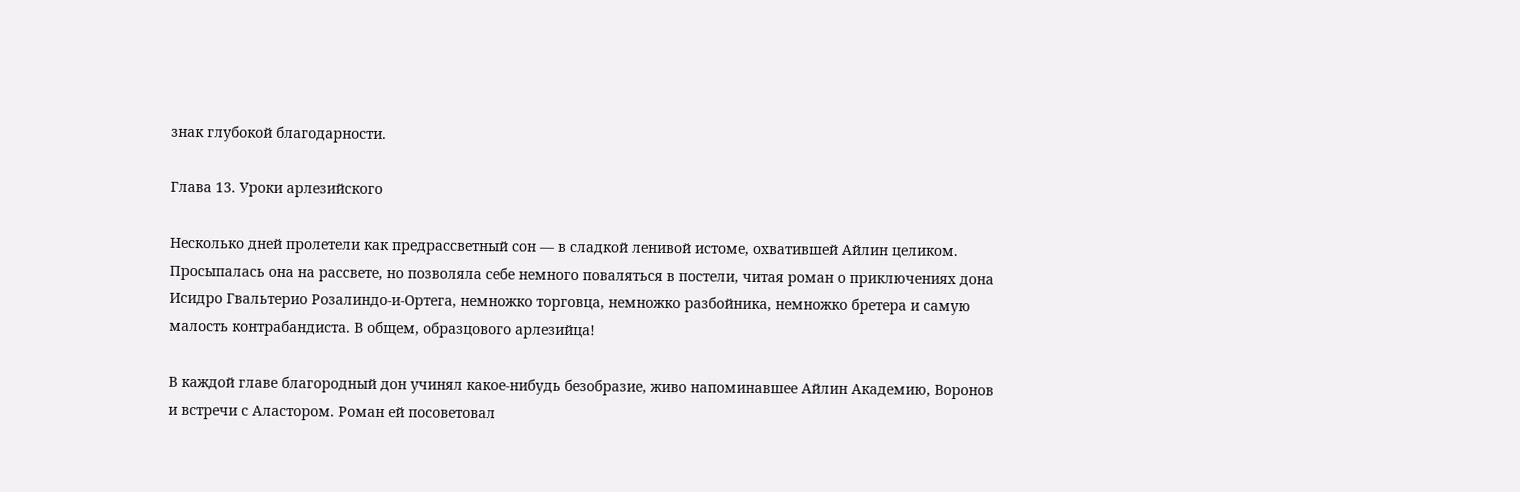знак глубокой благодарности.

Глава 13. Уроки арлезийского

Несколько дней пролетели как предрассветный сон — в сладкой ленивой истоме, охватившей Айлин целиком. Просыпалась она на рассвете, но позволяла себе немного поваляться в постели, читая роман о приключениях дона Исидро Гвальтерио Розалиндо-и-Ортега, немножко торговца, немножко разбойника, немножко бретера и самую малость контрабандиста. В общем, образцового арлезийца!

В каждой главе благородный дон учинял какое-нибудь безобразие, живо напоминавшее Айлин Академию, Воронов и встречи с Аластором. Роман ей посоветовал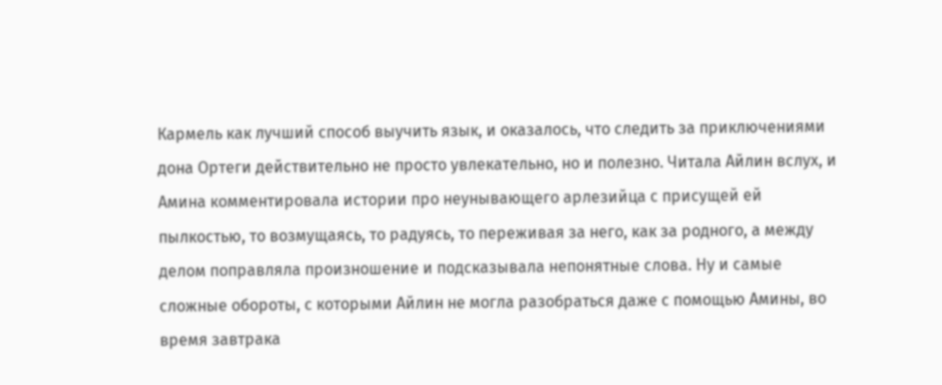Кармель как лучший способ выучить язык, и оказалось, что следить за приключениями дона Ортеги действительно не просто увлекательно, но и полезно. Читала Айлин вслух, и Амина комментировала истории про неунывающего арлезийца с присущей ей пылкостью, то возмущаясь, то радуясь, то переживая за него, как за родного, а между делом поправляла произношение и подсказывала непонятные слова. Ну и самые сложные обороты, с которыми Айлин не могла разобраться даже с помощью Амины, во время завтрака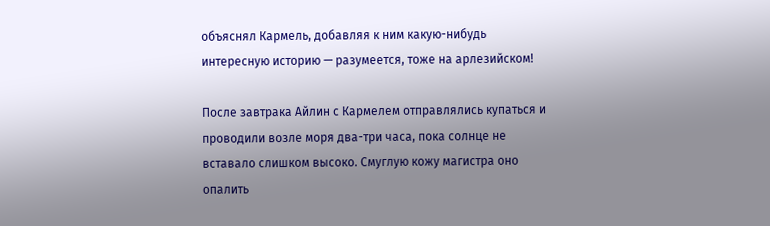объяснял Кармель, добавляя к ним какую-нибудь интересную историю — разумеется, тоже на арлезийском!

После завтрака Айлин с Кармелем отправлялись купаться и проводили возле моря два-три часа, пока солнце не вставало слишком высоко. Смуглую кожу магистра оно опалить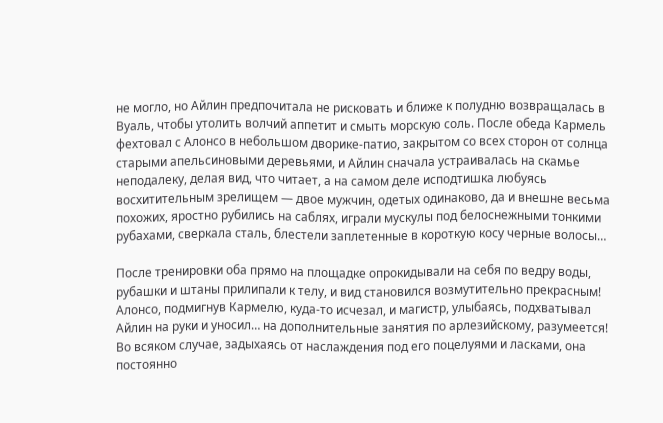не могло, но Айлин предпочитала не рисковать и ближе к полудню возвращалась в Вуаль, чтобы утолить волчий аппетит и смыть морскую соль. После обеда Кармель фехтовал с Алонсо в небольшом дворике-патио, закрытом со всех сторон от солнца старыми апельсиновыми деревьями, и Айлин сначала устраивалась на скамье неподалеку, делая вид, что читает, а на самом деле исподтишка любуясь восхитительным зрелищем — двое мужчин, одетых одинаково, да и внешне весьма похожих, яростно рубились на саблях, играли мускулы под белоснежными тонкими рубахами, сверкала сталь, блестели заплетенные в короткую косу черные волосы…

После тренировки оба прямо на площадке опрокидывали на себя по ведру воды, рубашки и штаны прилипали к телу, и вид становился возмутительно прекрасным! Алонсо, подмигнув Кармелю, куда-то исчезал, и магистр, улыбаясь, подхватывал Айлин на руки и уносил… на дополнительные занятия по арлезийскому, разумеется! Во всяком случае, задыхаясь от наслаждения под его поцелуями и ласками, она постоянно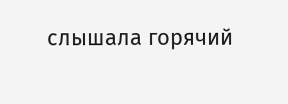слышала горячий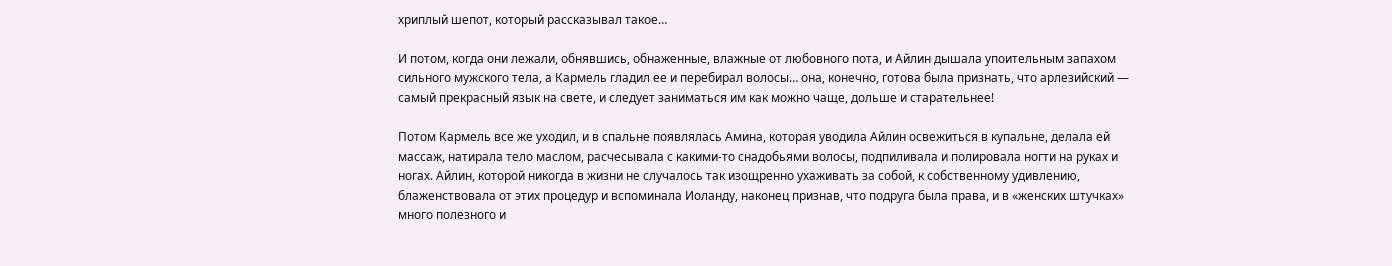хриплый шепот, который рассказывал такое…

И потом, когда они лежали, обнявшись, обнаженные, влажные от любовного пота, и Айлин дышала упоительным запахом сильного мужского тела, а Кармель гладил ее и перебирал волосы… она, конечно, готова была признать, что арлезийский — самый прекрасный язык на свете, и следует заниматься им как можно чаще, дольше и старательнее!

Потом Кармель все же уходил, и в спальне появлялась Амина, которая уводила Айлин освежиться в купальне, делала ей массаж, натирала тело маслом, расчесывала с какими-то снадобьями волосы, подпиливала и полировала ногти на руках и ногах. Айлин, которой никогда в жизни не случалось так изощренно ухаживать за собой, к собственному удивлению, блаженствовала от этих процедур и вспоминала Иоланду, наконец признав, что подруга была права, и в «женских штучках» много полезного и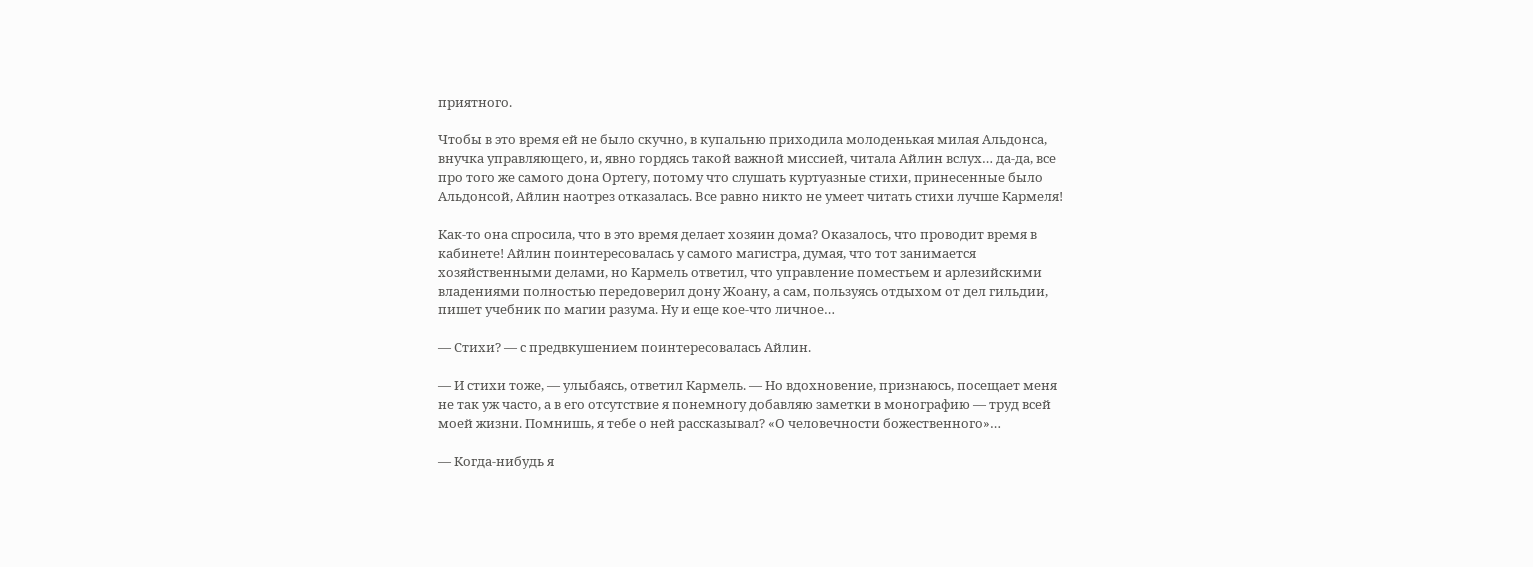приятного.

Чтобы в это время ей не было скучно, в купальню приходила молоденькая милая Альдонса, внучка управляющего, и, явно гордясь такой важной миссией, читала Айлин вслух… да-да, все про того же самого дона Ортегу, потому что слушать куртуазные стихи, принесенные было Альдонсой, Айлин наотрез отказалась. Все равно никто не умеет читать стихи лучше Кармеля!

Как-то она спросила, что в это время делает хозяин дома? Оказалось, что проводит время в кабинете! Айлин поинтересовалась у самого магистра, думая, что тот занимается хозяйственными делами, но Кармель ответил, что управление поместьем и арлезийскими владениями полностью передоверил дону Жоану, а сам, пользуясь отдыхом от дел гильдии, пишет учебник по магии разума. Ну и еще кое-что личное…

— Стихи? — с предвкушением поинтересовалась Айлин.

— И стихи тоже, — улыбаясь, ответил Кармель. — Но вдохновение, признаюсь, посещает меня не так уж часто, а в его отсутствие я понемногу добавляю заметки в монографию — труд всей моей жизни. Помнишь, я тебе о ней рассказывал? «О человечности божественного»…

— Когда-нибудь я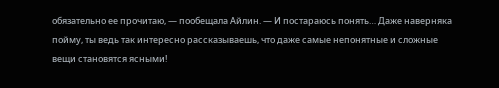обязательно ее прочитаю, — пообещала Айлин. — И постараюсь понять… Даже наверняка пойму, ты ведь так интересно рассказываешь, что даже самые непонятные и сложные вещи становятся ясными!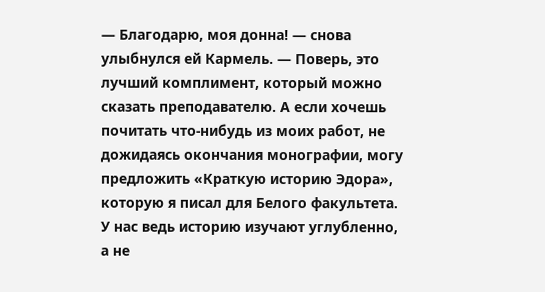— Благодарю, моя донна! — снова улыбнулся ей Кармель. — Поверь, это лучший комплимент, который можно сказать преподавателю. А если хочешь почитать что-нибудь из моих работ, не дожидаясь окончания монографии, могу предложить «Краткую историю Эдора», которую я писал для Белого факультета. У нас ведь историю изучают углубленно, а не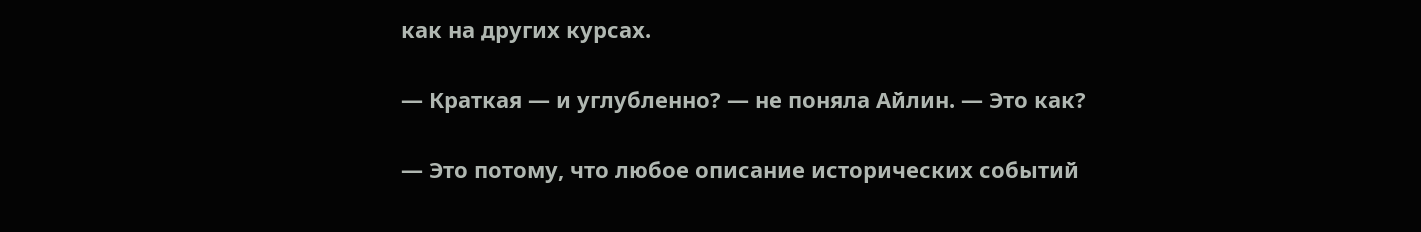как на других курсах.

— Краткая — и углубленно? — не поняла Айлин. — Это как?

— Это потому, что любое описание исторических событий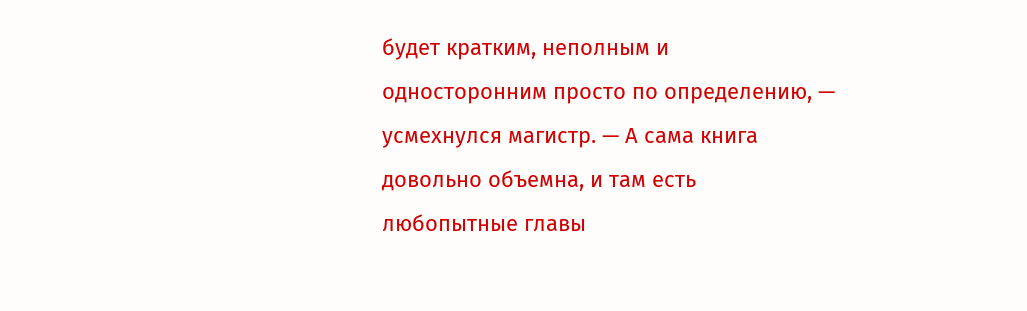будет кратким, неполным и односторонним просто по определению, — усмехнулся магистр. — А сама книга довольно объемна, и там есть любопытные главы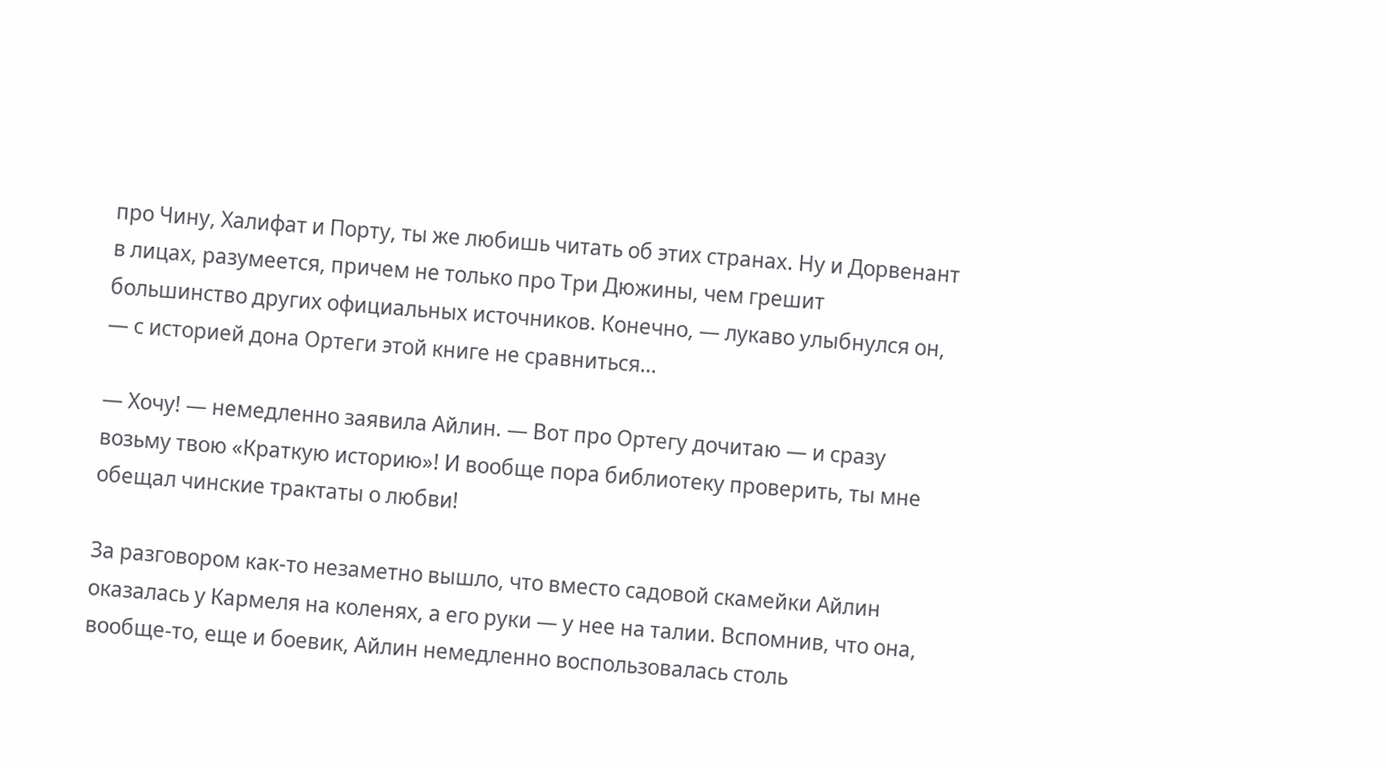про Чину, Халифат и Порту, ты же любишь читать об этих странах. Ну и Дорвенант в лицах, разумеется, причем не только про Три Дюжины, чем грешит большинство других официальных источников. Конечно, — лукаво улыбнулся он, — с историей дона Ортеги этой книге не сравниться…

— Хочу! — немедленно заявила Айлин. — Вот про Ортегу дочитаю — и сразу возьму твою «Краткую историю»! И вообще пора библиотеку проверить, ты мне обещал чинские трактаты о любви!

За разговором как-то незаметно вышло, что вместо садовой скамейки Айлин оказалась у Кармеля на коленях, а его руки — у нее на талии. Вспомнив, что она, вообще-то, еще и боевик, Айлин немедленно воспользовалась столь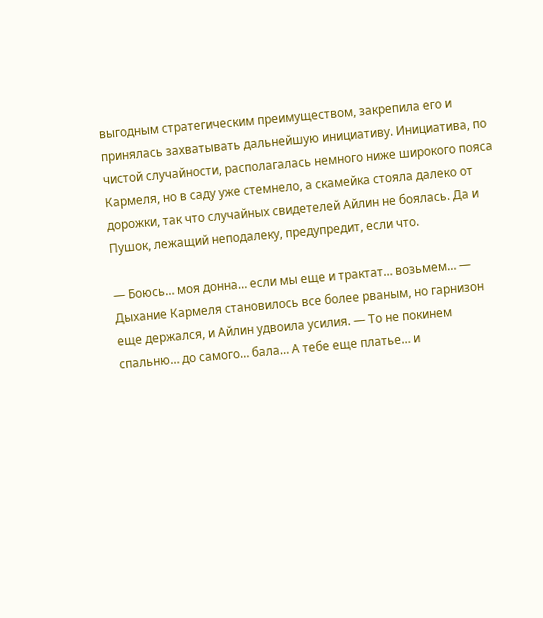выгодным стратегическим преимуществом, закрепила его и принялась захватывать дальнейшую инициативу. Инициатива, по чистой случайности, располагалась немного ниже широкого пояса Кармеля, но в саду уже стемнело, а скамейка стояла далеко от дорожки, так что случайных свидетелей Айлин не боялась. Да и Пушок, лежащий неподалеку, предупредит, если что.

— Боюсь… моя донна… если мы еще и трактат… возьмем… — Дыхание Кармеля становилось все более рваным, но гарнизон еще держался, и Айлин удвоила усилия. — То не покинем спальню… до самого… бала… А тебе еще платье… и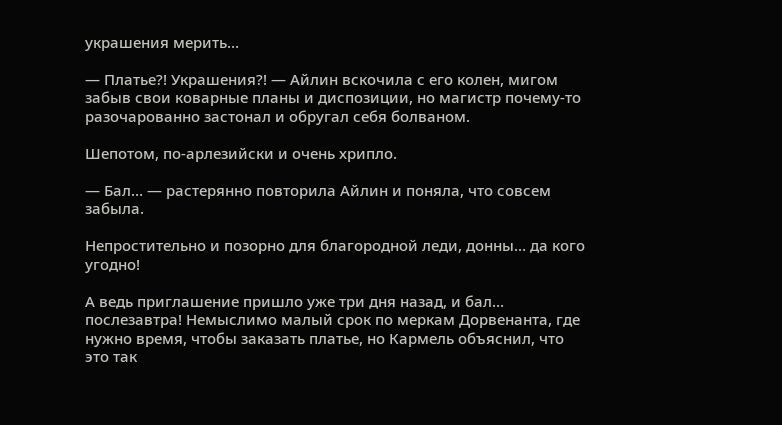украшения мерить…

— Платье?! Украшения?! — Айлин вскочила с его колен, мигом забыв свои коварные планы и диспозиции, но магистр почему-то разочарованно застонал и обругал себя болваном.

Шепотом, по-арлезийски и очень хрипло.

— Бал… — растерянно повторила Айлин и поняла, что совсем забыла.

Непростительно и позорно для благородной леди, донны… да кого угодно!

А ведь приглашение пришло уже три дня назад, и бал… послезавтра! Немыслимо малый срок по меркам Дорвенанта, где нужно время, чтобы заказать платье, но Кармель объяснил, что это так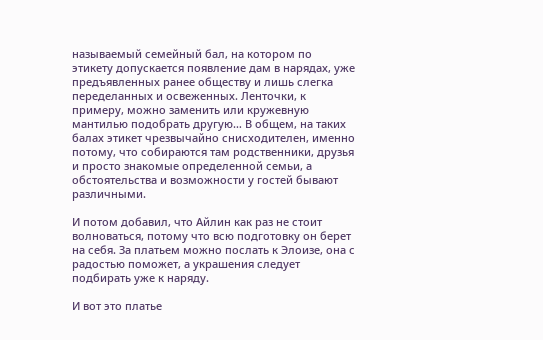называемый семейный бал, на котором по этикету допускается появление дам в нарядах, уже предъявленных ранее обществу и лишь слегка переделанных и освеженных. Ленточки, к примеру, можно заменить или кружевную мантилью подобрать другую… В общем, на таких балах этикет чрезвычайно снисходителен, именно потому, что собираются там родственники, друзья и просто знакомые определенной семьи, а обстоятельства и возможности у гостей бывают различными.

И потом добавил, что Айлин как раз не стоит волноваться, потому что всю подготовку он берет на себя. За платьем можно послать к Элоизе, она с радостью поможет, а украшения следует подбирать уже к наряду.

И вот это платье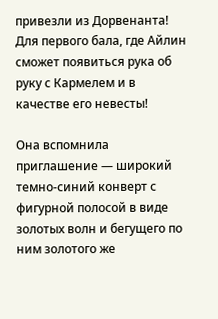привезли из Дорвенанта! Для первого бала, где Айлин сможет появиться рука об руку с Кармелем и в качестве его невесты!

Она вспомнила приглашение — широкий темно-синий конверт с фигурной полосой в виде золотых волн и бегущего по ним золотого же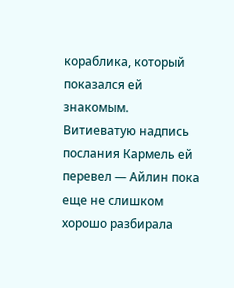кораблика, который показался ей знакомым. Витиеватую надпись послания Кармель ей перевел — Айлин пока еще не слишком хорошо разбирала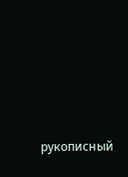рукописный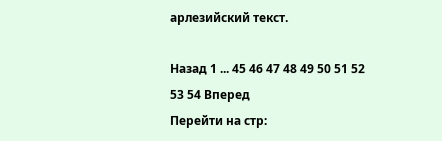арлезийский текст.

Назад 1 ... 45 46 47 48 49 50 51 52 53 54 Вперед
Перейти на стр: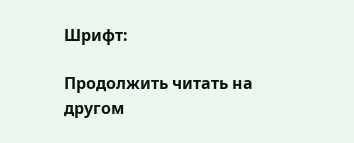Шрифт:

Продолжить читать на другом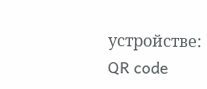устройстве:
QR code